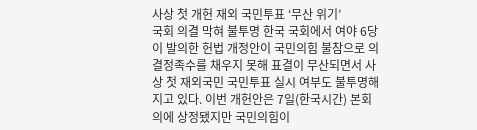사상 첫 개헌 재외 국민투표 ‘무산 위기’
국회 의결 막혀 불투명 한국 국회에서 여야 6당이 발의한 헌법 개정안이 국민의힘 불참으로 의결정족수를 채우지 못해 표결이 무산되면서 사상 첫 재외국민 국민투표 실시 여부도 불투명해지고 있다. 이번 개헌안은 7일(한국시간) 본회의에 상정됐지만 국민의힘이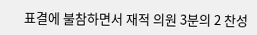표결에 불참하면서 재적 의원 3분의 2 찬성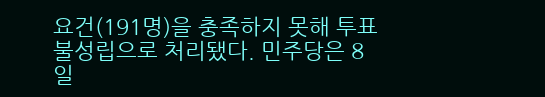요건(191명)을 충족하지 못해 투표 불성립으로 처리됐다. 민주당은 8일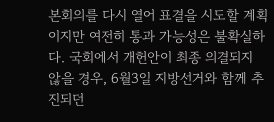본회의를 다시 열어 표결을 시도할 계획이지만 여전히 통과 가능성은 불확실하다. 국회에서 개헌안이 최종 의결되지 않을 경우, 6월3일 지방선거와 함께 추진되던